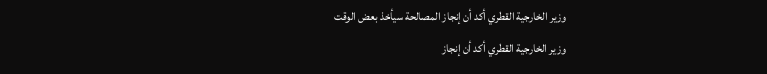وزير الخارجية القطري أكد أن إنجاز المصالحة سيأخذ بعض الوقت
وزير الخارجية القطري أكد أن إنجاز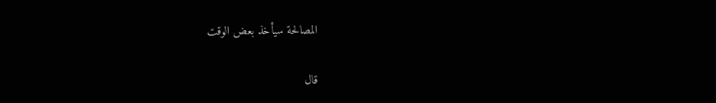المصالحة سيأخذ بعض الوقت

قال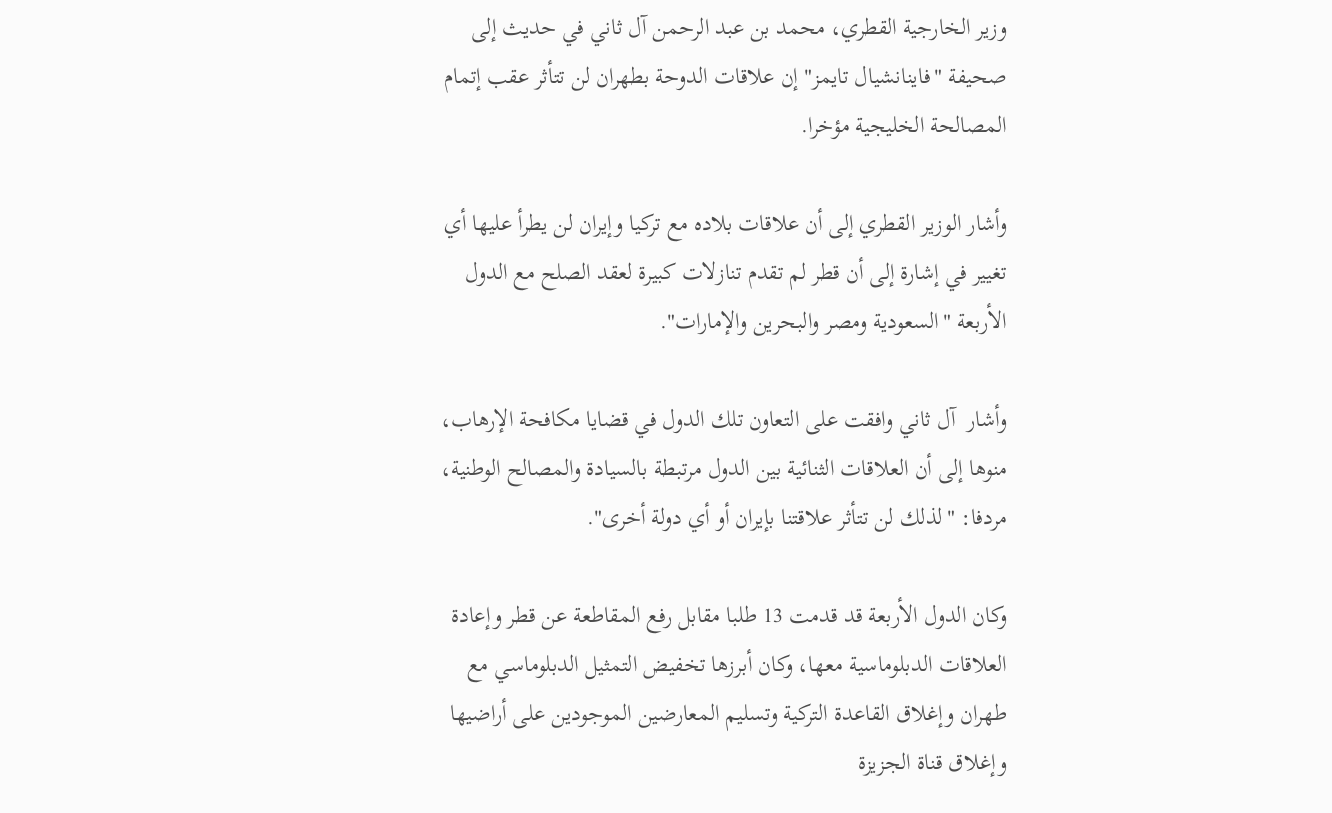وزير الخارجية القطري، محمد بن عبد الرحمن آل ثاني في حديث إلى صحيفة "فاينانشيال تايمز" إن علاقات الدوحة بطهران لن تتأثر عقب إتمام المصالحة الخليجية مؤخرا.

وأشار الوزير القطري إلى أن علاقات بلاده مع تركيا وإيران لن يطرأ عليها أي تغيير في إشارة إلى أن قطر لم تقدم تنازلات كبيرة لعقد الصلح مع الدول الأربعة "السعودية ومصر والبحرين والإمارات".

وأشار  آل ثاني وافقت على التعاون تلك الدول في قضايا مكافحة الإرهاب، منوها إلى أن العلاقات الثنائية بين الدول مرتبطة بالسيادة والمصالح الوطنية، مردفا: "لذلك لن تتأثر علاقتنا بإيران أو أي دولة أخرى".

وكان الدول الأربعة قد قدمت 13 طلبا مقابل رفع المقاطعة عن قطر وإعادة العلاقات الدبلوماسية معها، وكان أبرزها تخفيض التمثيل الدبلوماسي مع طهران وإغلاق القاعدة التركية وتسليم المعارضين الموجودين على أراضيها وإغلاق قناة الجزيزة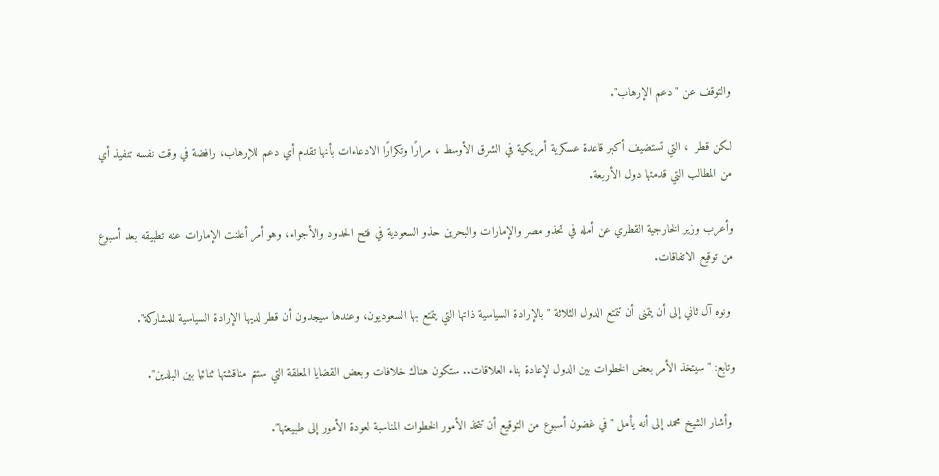والتوقف عن "دعم الإرهاب".

لكن قطر  ، التي تستضيف أكبر قاعدة عسكرية أمريكية في الشرق الأوسط ، مرارًا وتكرارًا الادعاءات بأنها تقدم أي دعم للإرهاب، رافضة في وقت نفسه تنفيذ أي من المطالب التي قدمتها دول الأربعة.

وأعرب وزير الخارجية القطري عن أمله في تحذو مصر والإمارات والبحرين حذو السعودية في فتح الحدود والأجواء، وهو أمر أعلنت الإمارات عنه تطبيقه بعد أسبوع من توقيع الاتفاقات.

 ونوه آل ثاني إلى أن يتمنى أن تتمتع الدول الثلاثة "بالإرادة السياسية ذاتها التي يتمتع بها السعوديون، وعندها سيجدون أن قطر لديها الإرادة السياسية للمشاركة".

وتابع: "سيتخذ الأمر بعض الخطوات بين الدول لإعادة بناء العلاقات.. ستكون هناك خلافات وبعض القضايا المعلقة التي ستتم مناقشتها ثنائيا بين البلدين".

 وأشار الشيخ محمد إلى أنه يأمل "في غضون أسبوع من التوقيع أن تتخذ الأمور الخطوات المناسبة لعودة الأمور إلى طبيعتها".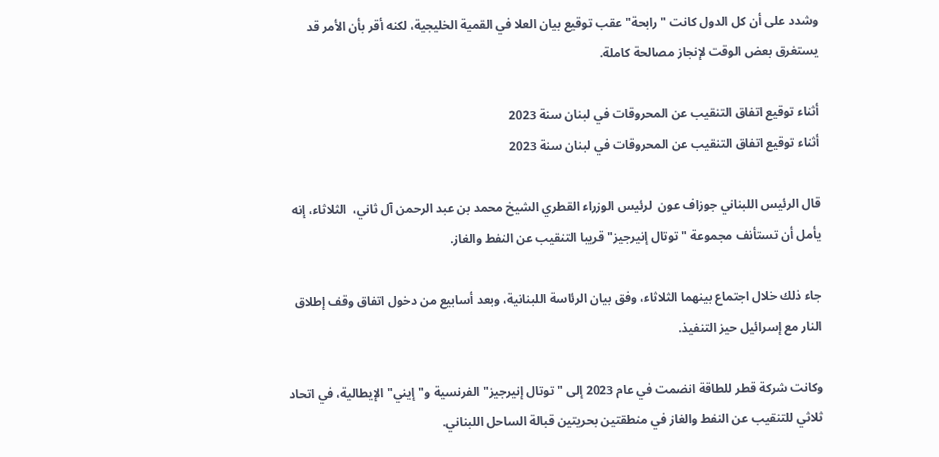وشدد على أن كل الدول كانت "رابحة" عقب توقيع بيان العلا في القمية الخليجية، لكنه أقر بأن الأمر قد يستغرق بعض الوقت لإنجاز مصالحة كاملة.

أثناء توقيع اتفاق التنقيب عن المحروقات في لبنان سنة 2023
أثناء توقيع اتفاق التنقيب عن المحروقات في لبنان سنة 2023

قال الرئيس اللبناني جوزاف عون  لرئيس الوزراء القطري الشيخ محمد بن عبد الرحمن آل ثاني،  الثلاثاء، إنه يأمل أن تستأنف مجموعة "توتال إنيرجيز" قريبا التنقيب عن النفط والغاز.

جاء ذلك خلال اجتماع بينهما الثلاثاء، وفق بيان الرئاسة اللبنانية، وبعد أسابيع من دخول اتفاق وقف إطلاق النار مع إسرائيل حيز التنفيذ.

وكانت شركة قطر للطاقة انضمت في عام 2023 إلى "توتال إنيرجيز" الفرنسية و"إيني" الإيطالية، في اتحاد ثلاثي للتنقيب عن النفط والغاز في منطقتين بحريتين قبالة الساحل اللبناني.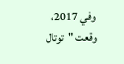وفي 2017، وقعت "توتال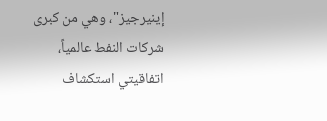إينيرجيز"، وهي من كبرى شركات النفط عالمياً، اتفاقيتي استكشاف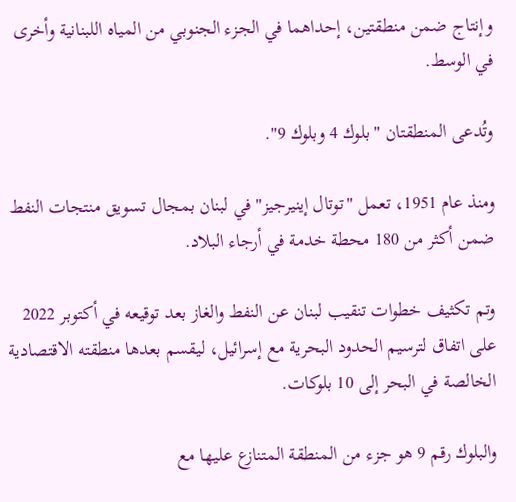وإنتاج ضمن منطقتين، إحداهما في الجزء الجنوبي من المياه اللبنانية وأخرى في الوسط.

وتُدعى المنطقتان "بلوك 4 وبلوك 9".

ومنذ عام 1951، تعمل "توتال إينيرجيز" في لبنان بمجال تسويق منتجات النفط ضمن أكثر من 180 محطة خدمة في أرجاء البلاد.

وتم تكثيف خطوات تنقيب لبنان عن النفط والغاز بعد توقيعه في أكتوبر 2022 على اتفاق لترسيم الحدود البحرية مع إسرائيل، ليقسم بعدها منطقته الاقتصادية الخالصة في البحر إلى 10 بلوكات.

والبلوك رقم 9 هو جزء من المنطقة المتنازع عليها مع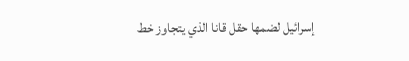إسرائيل لضمها حقل قانا الذي يتجاوز خط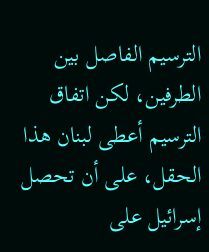الترسيم الفاصل بين الطرفين، لكن اتفاق الترسيم أعطى لبنان هذا الحقل، على أن تحصل إسرائيل على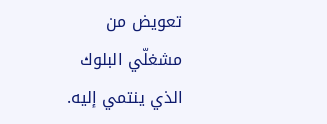تعويض من مشغلّي البلوك الذي ينتمي إليه.